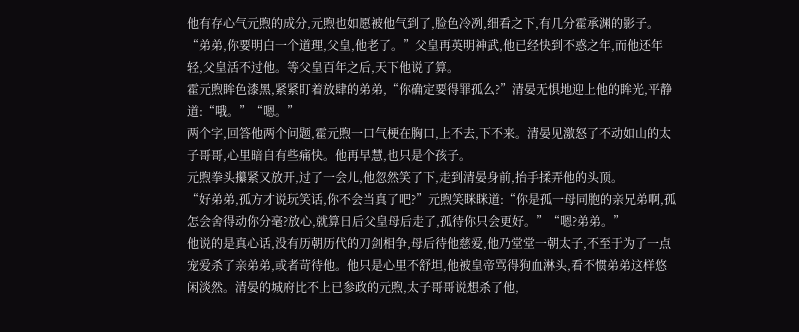他有存心气元煦的成分,元煦也如愿被他气到了,脸色冷冽,细看之下,有几分霍承渊的影子。
“弟弟,你要明白一个道理,父皇,他老了。”父皇再英明神武,他已经快到不惑之年,而他还年轻,父皇活不过他。等父皇百年之后,天下他说了算。
霍元煦眸色漆黑,紧紧盯着放肆的弟弟,“你确定要得罪孤么?”清晏无惧地迎上他的眸光,平静道:“哦。”“嗯。”
两个字,回答他两个问题,霍元煦一口气梗在胸口,上不去,下不来。清晏见激怒了不动如山的太子哥哥,心里暗自有些痛快。他再早慧,也只是个孩子。
元煦拳头攥紧又放开,过了一会儿,他忽然笑了下,走到清晏身前,抬手揉弄他的头顶。
“好弟弟,孤方才说玩笑话,你不会当真了吧?”元煦笑眯眯道:“你是孤一母同胞的亲兄弟啊,孤怎会舍得动你分毫?放心,就算日后父皇母后走了,孤待你只会更好。”“嗯?弟弟。”
他说的是真心话,没有历朝历代的刀剑相争,母后待他慈爱,他乃堂堂一朝太子,不至于为了一点宠爱杀了亲弟弟,或者苛待他。他只是心里不舒坦,他被皇帝骂得狗血淋头,看不惯弟弟这样悠闲淡然。清晏的城府比不上已参政的元煦,太子哥哥说想杀了他,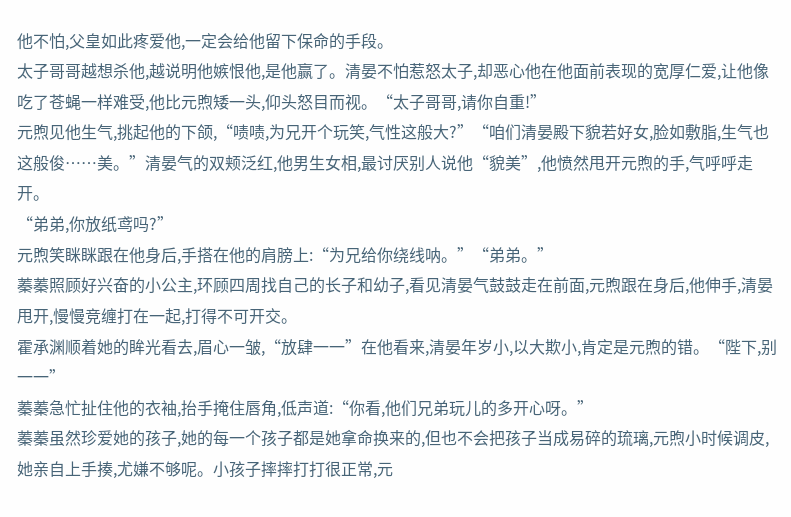他不怕,父皇如此疼爱他,一定会给他留下保命的手段。
太子哥哥越想杀他,越说明他嫉恨他,是他赢了。清晏不怕惹怒太子,却恶心他在他面前表现的宽厚仁爱,让他像吃了苍蝇一样难受,他比元煦矮一头,仰头怒目而视。“太子哥哥,请你自重!”
元煦见他生气,挑起他的下颌,“啧啧,为兄开个玩笑,气性这般大?”“咱们清晏殿下貌若好女,脸如敷脂,生气也这般俊……美。”清晏气的双颊泛红,他男生女相,最讨厌别人说他“貌美”,他愤然甩开元煦的手,气呼呼走开。
“弟弟,你放纸鸢吗?”
元煦笑眯眯跟在他身后,手搭在他的肩膀上:“为兄给你绕线呐。”“弟弟。”
蓁蓁照顾好兴奋的小公主,环顾四周找自己的长子和幼子,看见清晏气鼓鼓走在前面,元煦跟在身后,他伸手,清晏甩开,慢慢竞缠打在一起,打得不可开交。
霍承渊顺着她的眸光看去,眉心一皱,“放肆一一”在他看来,清晏年岁小,以大欺小,肯定是元煦的错。“陛下,别一一”
蓁蓁急忙扯住他的衣袖,抬手掩住唇角,低声道:“你看,他们兄弟玩儿的多开心呀。”
蓁蓁虽然珍爱她的孩子,她的每一个孩子都是她拿命换来的,但也不会把孩子当成易碎的琉璃,元煦小时候调皮,她亲自上手揍,尤嫌不够呢。小孩子摔摔打打很正常,元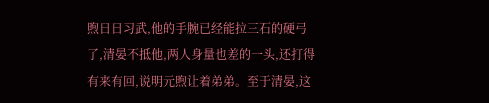煦日日习武,他的手腕已经能拉三石的硬弓了,清晏不抵他,两人身量也差的一头,还打得有来有回,说明元煦让着弟弟。至于清晏,这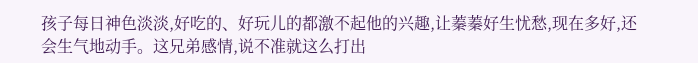孩子每日神色淡淡,好吃的、好玩儿的都激不起他的兴趣,让蓁蓁好生忧愁,现在多好,还会生气地动手。这兄弟感情,说不准就这么打出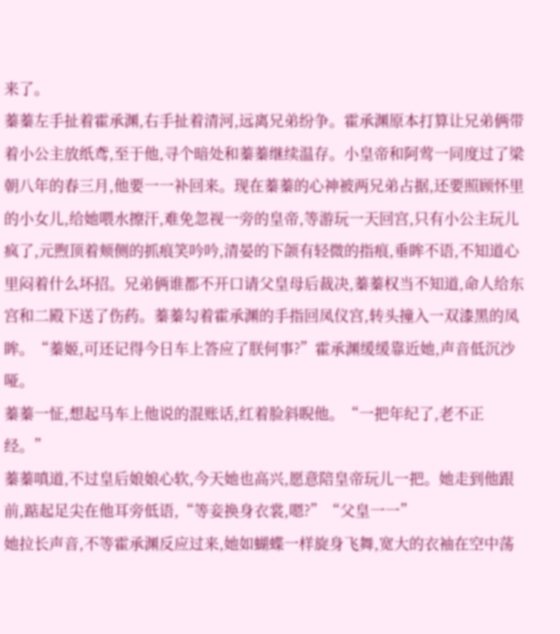来了。
蓁蓁左手扯着霍承渊,右手扯着清河,远离兄弟纷争。霍承渊原本打算让兄弟俩带着小公主放纸鸢,至于他,寻个暗处和蓁蓁继续温存。小皇帝和阿莺一同度过了梁朝八年的春三月,他要一一补回来。现在蓁蓁的心神被两兄弟占据,还要照顾怀里的小女儿,给她喂水擦汗,难免忽视一旁的皇帝,等游玩一天回宫,只有小公主玩儿疯了,元煦顶着颊侧的抓痕笑吟吟,清晏的下颌有轻微的指痕,垂眸不语,不知道心里闷着什么坏招。兄弟俩谁都不开口请父皇母后裁决,蓁蓁权当不知道,命人给东宫和二殿下送了伤药。蓁蓁勾着霍承渊的手指回凤仪宫,转头撞入一双漆黑的凤眸。“蓁姬,可还记得今日车上答应了朕何事?”霍承渊缓缓靠近她,声音低沉沙哑。
蓁蓁一怔,想起马车上他说的混账话,红着脸斜睨他。“一把年纪了,老不正经。”
蓁蓁嗔道,不过皇后娘娘心软,今天她也高兴,愿意陪皇帝玩儿一把。她走到他跟前,踮起足尖在他耳旁低语,“等妾换身衣裳,嗯?”“父皇一一”
她拉长声音,不等霍承渊反应过来,她如蝴蝶一样旋身飞舞,宽大的衣袖在空中荡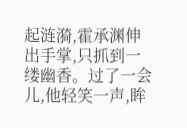起涟漪,霍承渊伸出手掌,只抓到一缕幽香。过了一会儿,他轻笑一声,眸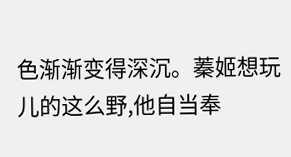色渐渐变得深沉。蓁姬想玩儿的这么野,他自当奉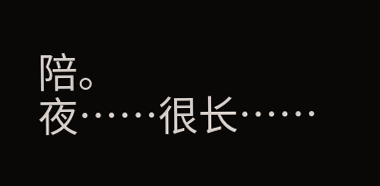陪。
夜……很长……